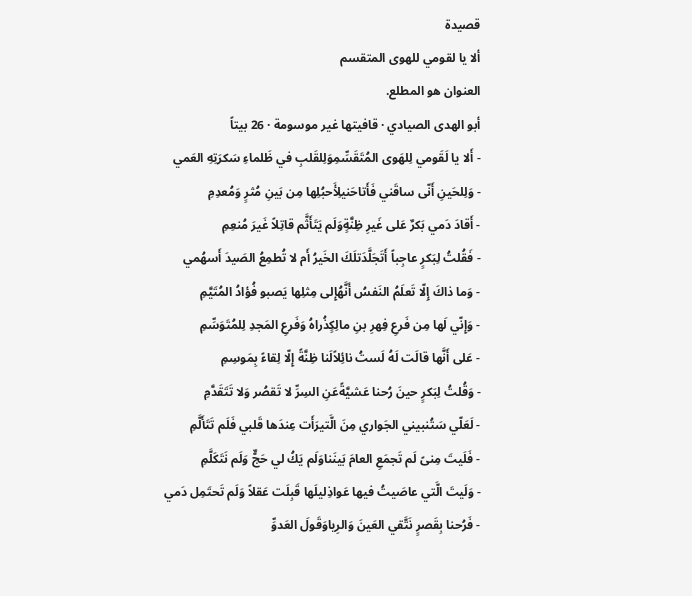قصيدة
ألا يا لقومي للهوى المتقسم
العنوان هو المطلع.
أبو الهدى الصيادي · قافيتها غير موسومة · 26 بيتاً
- أَلا يا لَقَومي لِلهَوى المُتَقَسِّمِوَلِلقَلبِ في ظَلماءِ سَكرَتِهِ العَمي
- وَلِلحَينِ أَنّى ساقَني فَأَتاحَنيلِأَحبُلِها مِن بَينِ مُثرٍ وَمُعدِمِ
- أَقادَ دَمي بَكرٌ عَلى غَيرِ ظِنَّةٍوَلَم يَتَأَثَّم قاتِلاً غَيرَ مُنعِمِ
- فَقُلتُ لِبَكرٍ عاجِباً أَتَجَلَّدَتلَكَ الخَيرُ أَم لا تُطمِعُ الصَيدَ أَسهُمي
- وَما ذاكَ إِلّا تَعلَمُ النَفسُ أَنَّهُإِلى مِثلِها يَصبو فُؤادُ المُتَيَّمِ
- وَإِنّي لَها مِن فَرعِ فِهرِ بنِ مالِكٍذُراهُ وَفَرعِ المَجدِ لِلمُتَوَسِّمِ
- عَلى أَنَّها قالَت لَهُ لَستُ نائِلاًلَنا ظِنَّةً إِلّا لِقاءً بِمَوسِمِ
- وَقُلتُ لِبَكرٍ حينَ رُحنا عَشيَّةًعَنِ السِرِّ لا تَقصُر وَلا تَتَقَدَّمِ
- لَعَلّي سَتُنبيني الجَواري مِنَ الَّتيرَأَت عِندَها قَلبي فَلَم تَتَأَلَّمِ
- فَلَيتَ مِنىً لَم تَجمَعِ العامَ بَينَناوَلَم يَكُ لي حَجٌّ وَلَم نَتَكَلَّمِ
- وَلَيتَ الَّتي عاصَيتُ فيها عَواذِليلَها قَبِلَت عَقلاً وَلَم تَحتَمِل دَمي
- فَرُحنا بِقَصرٍ نَتَّقي العَينَ وَالرِياوَقَولَ العَدوِّ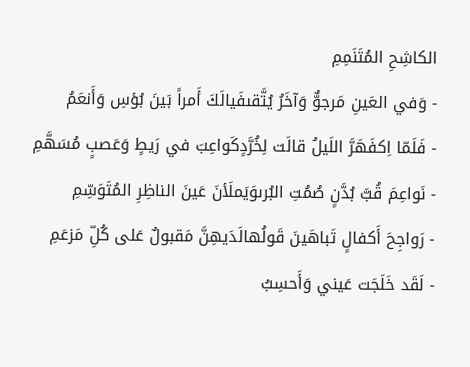الكاشِحِ المُتَنَمِمِ
- وَفي العَينِ مَرجوٌّ وَآخَرُ يُتَّقىفَيالَكَ أَمراً بَينَ بُؤسِ وَأَنعَمُ
- فَلَمّا اِكفَهَرَّ اللَيلُ قالَت لِخُرَّدٍكَواعِبَ في رَيطٍ وَعَصبٍ مُسَهَّمِ
- نَواعِمَ قُبَّ بُدَّنٍ صُمُتِ البُرىوَيَملَأنَ عَينَ الناظِرِ المُتَوَسِّمِ
- رَواجِحَ أَكفالٍ تَباهَينَ قَولُهالَدَيهِنَّ مَقبولٌ عَلى كُلِّ مَزعَمِ
- لَقَد خَلَجَت عَيني وَأَحسِبُ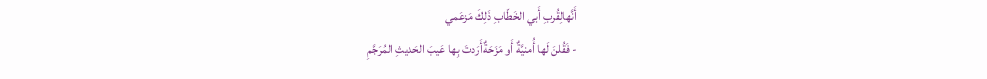أَنَّهالِقُربِ أَبي الخَطّابِ ذَلِكَ مَزعَمي
- فَقُلنَ لَها أُمنيَّةٌ أَو مَزَحَةٌأَرَدتَ بِها عَيبَ الحَديثِ المُرَجَّمِ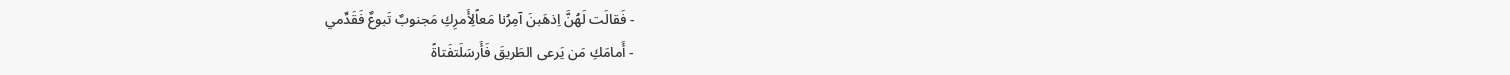- فَقالَت لَهُنَّ اِذهَبنَ آمِرُنا مَعاًلِأَمرِكِ مَجنوبٌ تَبوعٌ فَقَدِّمي
- أَمامَكِ مَن يَرعى الطَريقَ فَأَرسَلَتفَتاةً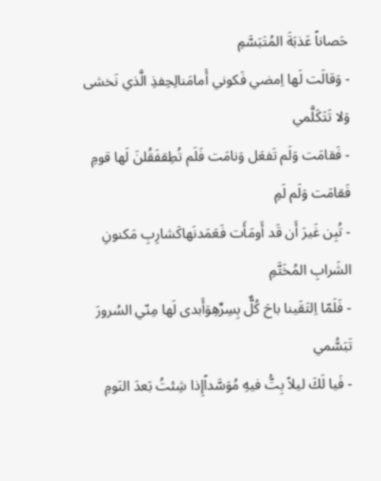حَصاناً عَذبَةَ المُتَبَسَّمِ
- وَقالَت لَها اِمضي فَكوني أَمامَنالِحِفذِ الَّذي نَخشى وَلا تَتَكَلَّمي
- فَقامَت وَلَم تَفعَل وَنامَت فَلَم تُطِقفَقُلنَ لَها قومِ فَقامَت وَلَم لَمِ
- تُبِن غَيرَ أَن قَد أَومَأَت فَعَمَدنَهاكَشارِبِ مَكنونِ الشَرابِ المُخَتَّمِ
- فَلَمّا اِلتَقَينا باحَ كُلٌّ بِسِرِّهِوَأَبدى لَها مِنّي السُرورَ تَبَسُّمي
- فَيا لَكَ ليلاً بِتُّ فيهِ مُوَسَّداًإِذا شِئتُ بَعدَ النَومِ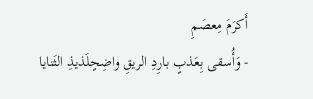أَكرَمَ مِعصَمِ
- وَأُسقى بِعَذبٍ بارِدِ الريقِ واضِحٍلَذيذِ الثَنايا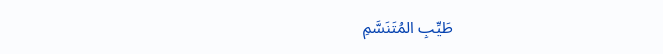طَيِّبِ المُتَنَسَّمِ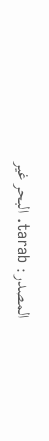المصدر: tarab. البحر غير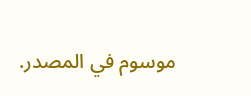موسوم في المصدر.